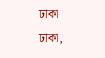ঢাকা
ঢাকা,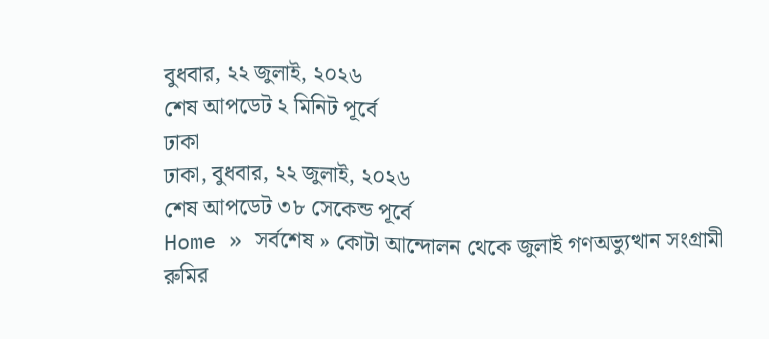বুধবার, ২২ জুলাই, ২০২৬
শেষ আপডেট ২ মিনিট পূর্বে
ঢাকা
ঢাকা, বুধবার, ২২ জুলাই, ২০২৬
শেষ আপডেট ৩৮ সেকেন্ড পূর্বে
Home » সর্বশেষ » কোটা আন্দোলন থেকে জুলাই গণঅভ্যুত্থান সংগ্রামী রুমির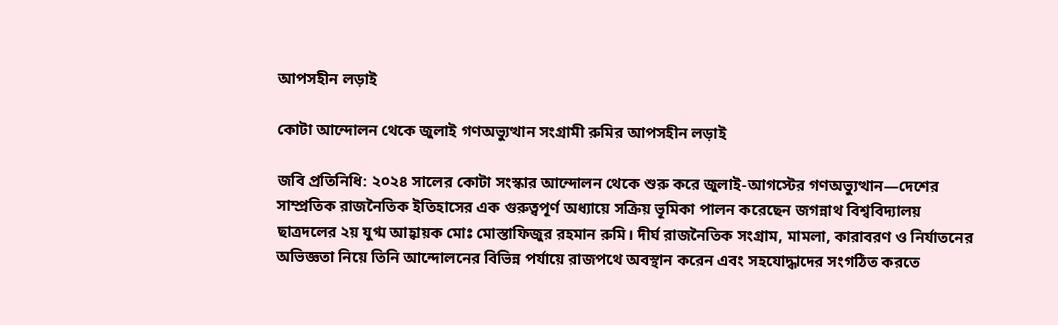আপসহীন লড়াই

কোটা আন্দোলন থেকে জুলাই গণঅভ্যুত্থান সংগ্রামী রুমির আপসহীন লড়াই

জবি প্রতিনিধি: ২০২৪ সালের কোটা সংস্কার আন্দোলন থেকে শুরু করে জুলাই-আগস্টের গণঅভ্যুত্থান—দেশের সাম্প্রতিক রাজনৈতিক ইতিহাসের এক গুরুত্বপূর্ণ অধ্যায়ে সক্রিয় ভূমিকা পালন করেছেন জগন্নাথ বিশ্ববিদ্যালয় ছাত্রদলের ২য় যুগ্ম আহ্বায়ক মোঃ মোস্তাফিজুর রহমান রুমি। দীর্ঘ রাজনৈতিক সংগ্রাম, মামলা, কারাবরণ ও নির্যাতনের অভিজ্ঞতা নিয়ে তিনি আন্দোলনের বিভিন্ন পর্যায়ে রাজপথে অবস্থান করেন এবং সহযোদ্ধাদের সংগঠিত করতে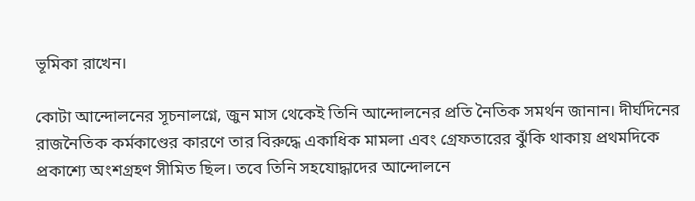ভূমিকা রাখেন।

কোটা আন্দোলনের সূচনালগ্নে, জুন মাস থেকেই তিনি আন্দোলনের প্রতি নৈতিক সমর্থন জানান। দীর্ঘদিনের রাজনৈতিক কর্মকাণ্ডের কারণে তার বিরুদ্ধে একাধিক মামলা এবং গ্রেফতারের ঝুঁকি থাকায় প্রথমদিকে প্রকাশ্যে অংশগ্রহণ সীমিত ছিল। তবে তিনি সহযোদ্ধাদের আন্দোলনে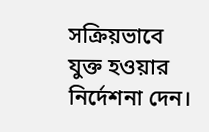সক্রিয়ভাবে যুক্ত হওয়ার নির্দেশনা দেন।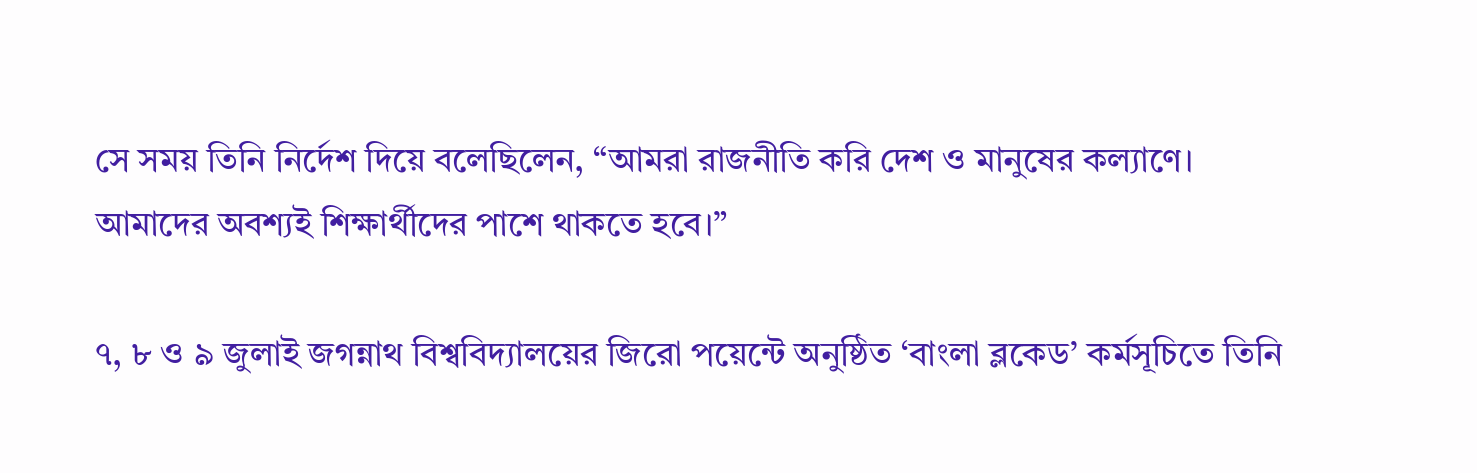সে সময় তিনি নির্দেশ দিয়ে বলেছিলেন, “আমরা রাজনীতি করি দেশ ও মানুষের কল্যাণে। আমাদের অবশ্যই শিক্ষার্থীদের পাশে থাকতে হবে।”

৭, ৮ ও ৯ জুলাই জগন্নাথ বিশ্ববিদ্যালয়ের জিরো পয়েন্টে অনুষ্ঠিত ‘বাংলা ব্লকেড’ কর্মসূচিতে তিনি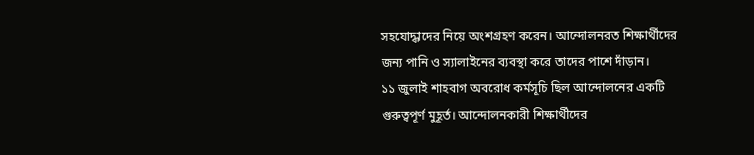সহযোদ্ধাদের নিয়ে অংশগ্রহণ করেন। আন্দোলনরত শিক্ষার্থীদের জন্য পানি ও স্যালাইনের ব্যবস্থা করে তাদের পাশে দাঁড়ান।
১১ জুলাই শাহবাগ অবরোধ কর্মসূচি ছিল আন্দোলনের একটি গুরুত্বপূর্ণ মুহূর্ত। আন্দোলনকারী শিক্ষার্থীদের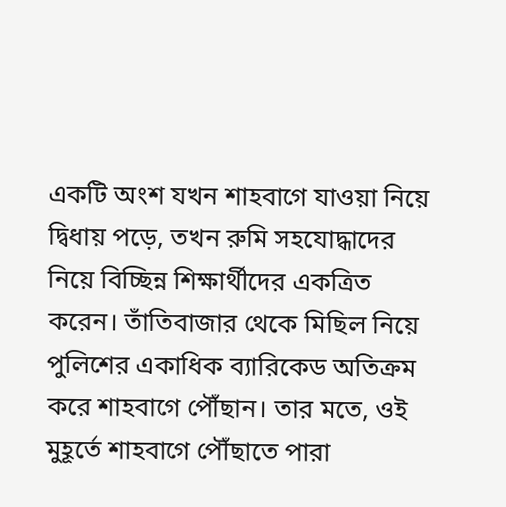একটি অংশ যখন শাহবাগে যাওয়া নিয়ে দ্বিধায় পড়ে, তখন রুমি সহযোদ্ধাদের নিয়ে বিচ্ছিন্ন শিক্ষার্থীদের একত্রিত করেন। তাঁতিবাজার থেকে মিছিল নিয়ে পুলিশের একাধিক ব্যারিকেড অতিক্রম করে শাহবাগে পৌঁছান। তার মতে, ওই মুহূর্তে শাহবাগে পৌঁছাতে পারা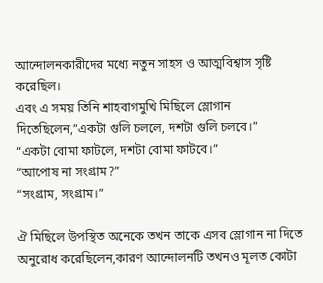আন্দোলনকারীদের মধ্যে নতুন সাহস ও আত্মবিশ্বাস সৃষ্টি করেছিল।
এবং এ সময় তিনি শাহবাগমুখি মিছিলে স্লোগান দিতেছিলেন,”একটা গুলি চললে, দশটা গুলি চলবে।”
“একটা বোমা ফাটলে, দশটা বোমা ফাটবে।”
“আপোষ না সংগ্রাম?”
“সংগ্রাম, সংগ্রাম।”

ঐ মিছিলে উপস্থিত অনেকে তখন তাকে এসব স্লোগান না দিতে অনুরোধ করেছিলেন,কারণ আন্দোলনটি তখনও মূলত কোটা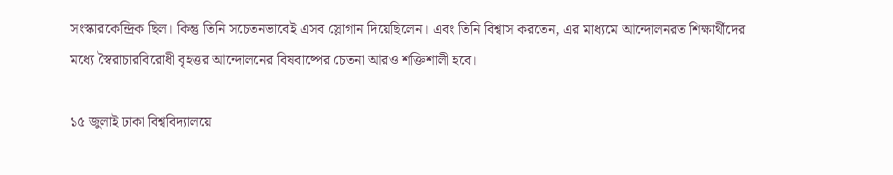সংস্কারকেন্দ্রিক ছিল। কিন্তু তিনি সচেতনভাবেই এসব স্লোগান দিয়েছিলেন। এবং তিনি বিশ্বাস করতেন, এর মাধ্যমে আন্দোলনরত শিক্ষার্থীদের মধ্যে স্বৈরাচারবিরোধী বৃহত্তর আন্দোলনের বিষবাষ্পের চেতনা আরও শক্তিশালী হবে।

১৫ জুলাই ঢাকা বিশ্ববিদ্যালয়ে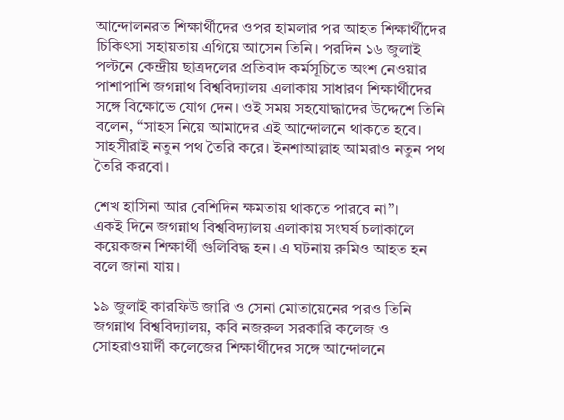আন্দোলনরত শিক্ষার্থীদের ওপর হামলার পর আহত শিক্ষার্থীদের চিকিৎসা সহায়তায় এগিয়ে আসেন তিনি। পরদিন ১৬ জুলাই পল্টনে কেন্দ্রীয় ছাত্রদলের প্রতিবাদ কর্মসূচিতে অংশ নেওয়ার পাশাপাশি জগন্নাথ বিশ্ববিদ্যালয় এলাকায় সাধারণ শিক্ষার্থীদের সঙ্গে বিক্ষোভে যোগ দেন। ওই সময় সহযোদ্ধাদের উদ্দেশে তিনি বলেন, “সাহস নিয়ে আমাদের এই আন্দোলনে থাকতে হবে। সাহসীরাই নতুন পথ তৈরি করে। ইনশাআল্লাহ আমরাও নতুন পথ তৈরি করবো।

শেখ হাসিনা আর বেশিদিন ক্ষমতায় থাকতে পারবে না”।
একই দিনে জগন্নাথ বিশ্ববিদ্যালয় এলাকায় সংঘর্ষ চলাকালে কয়েকজন শিক্ষার্থী গুলিবিদ্ধ হন। এ ঘটনায় রুমিও আহত হন বলে জানা যায়।

১৯ জুলাই কারফিউ জারি ও সেনা মোতায়েনের পরও তিনি জগন্নাথ বিশ্ববিদ্যালয়, কবি নজরুল সরকারি কলেজ ও সোহরাওয়ার্দী কলেজের শিক্ষার্থীদের সঙ্গে আন্দোলনে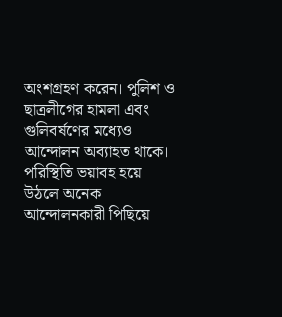অংশগ্রহণ করেন। পুলিশ ও ছাত্রলীগের হামলা এবং গুলিবর্ষণের মধ্যেও আন্দোলন অব্যাহত থাকে। পরিস্থিতি ভয়াবহ হয়ে উঠলে অনেক আন্দোলনকারী পিছিয়ে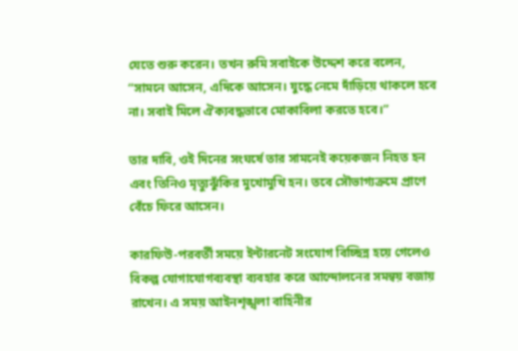যেতে শুরু করেন। তখন রুমি সবাইকে উদ্দেশ করে বলেন, “সামনে আসেন, এদিকে আসেন। যুদ্ধে নেমে দাঁড়িয়ে থাকলে হবে না। সবাই মিলে ঐক্যবদ্ধভাবে মোকাবিলা করতে হবে।”

তার দাবি, ওই দিনের সংঘর্ষে তার সামনেই কয়েকজন নিহত হন এবং তিনিও মৃত্যুঝুঁকির মুখোমুখি হন। তবে সৌভাগ্যক্রমে প্রাণে বেঁচে ফিরে আসেন।

কারফিউ-পরবর্তী সময়ে ইন্টারনেট সংযোগ বিচ্ছিন্ন হয়ে গেলেও বিকল্প যোগাযোগব্যবস্থা ব্যবহার করে আন্দোলনের সমন্বয় বজায় রাখেন। এ সময় আইনশৃঙ্খলা বাহিনীর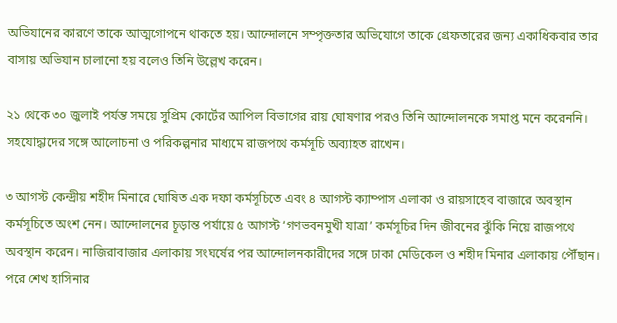অভিযানের কারণে তাকে আত্মগোপনে থাকতে হয়। আন্দোলনে সম্পৃক্ততার অভিযোগে তাকে গ্রেফতারের জন্য একাধিকবার তার বাসায় অভিযান চালানো হয় বলেও তিনি উল্লেখ করেন।

২১ থেকে ৩০ জুলাই পর্যন্ত সময়ে সুপ্রিম কোর্টের আপিল বিভাগের রায় ঘোষণার পরও তিনি আন্দোলনকে সমাপ্ত মনে করেননি। সহযোদ্ধাদের সঙ্গে আলোচনা ও পরিকল্পনার মাধ্যমে রাজপথে কর্মসূচি অব্যাহত রাখেন।

৩ আগস্ট কেন্দ্রীয় শহীদ মিনারে ঘোষিত এক দফা কর্মসূচিতে এবং ৪ আগস্ট ক্যাম্পাস এলাকা ও রায়সাহেব বাজারে অবস্থান কর্মসূচিতে অংশ নেন। আন্দোলনের চূড়ান্ত পর্যায়ে ৫ আগস্ট ‘গণভবনমুখী যাত্রা’ কর্মসূচির দিন জীবনের ঝুঁকি নিয়ে রাজপথে অবস্থান করেন। নাজিরাবাজার এলাকায় সংঘর্ষের পর আন্দোলনকারীদের সঙ্গে ঢাকা মেডিকেল ও শহীদ মিনার এলাকায় পৌঁছান। পরে শেখ হাসিনার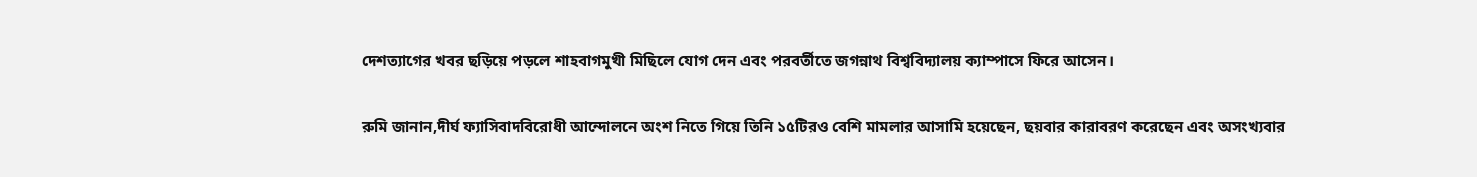দেশত্যাগের খবর ছড়িয়ে পড়লে শাহবাগমুখী মিছিলে যোগ দেন এবং পরবর্তীতে জগন্নাথ বিশ্ববিদ্যালয় ক্যাম্পাসে ফিরে আসেন।

রুমি জানান,দীর্ঘ ফ্যাসিবাদবিরোধী আন্দোলনে অংশ নিতে গিয়ে তিনি ১৫টিরও বেশি মামলার আসামি হয়েছেন, ছয়বার কারাবরণ করেছেন এবং অসংখ্যবার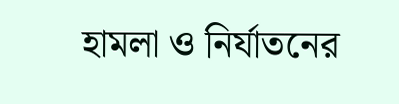হামলা ও নির্যাতনের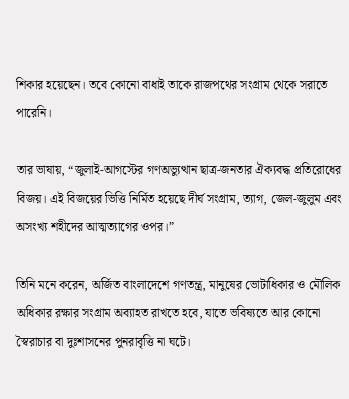শিকার হয়েছেন। তবে কোনো বাধাই তাকে রাজপথের সংগ্রাম থেকে সরাতে পারেনি।

তার ভাষায়, “জুলাই-আগস্টের গণঅভ্যুত্থান ছাত্র-জনতার ঐক্যবদ্ধ প্রতিরোধের বিজয়। এই বিজয়ের ভিত্তি নির্মিত হয়েছে দীর্ঘ সংগ্রাম, ত্যাগ, জেল-জুলুম এবং অসংখ্য শহীদের আত্মত্যাগের ওপর।”

তিনি মনে করেন, অর্জিত বাংলাদেশে গণতন্ত্র, মানুষের ভোটাধিকার ও মৌলিক অধিকার রক্ষার সংগ্রাম অব্যাহত রাখতে হবে, যাতে ভবিষ্যতে আর কোনো স্বৈরাচার বা দুঃশাসনের পুনরাবৃত্তি না ঘটে।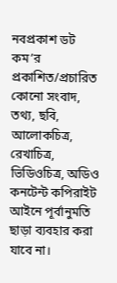নবপ্রকাশ ডট কম’র প্রকাশিত/প্রচারিত কোনো সংবাদ, তথ্য, ছবি, আলোকচিত্র, রেখাচিত্র, ভিডিওচিত্র, অডিও কনটেন্ট কপিরাইট আইনে পূর্বানুমতি ছাড়া ব্যবহার করা যাবে না।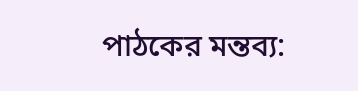পাঠকের মন্তব্য: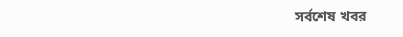সর্বশেষ খবর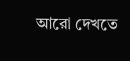আরো দেখতে